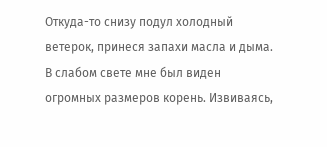Откуда-то снизу подул холодный ветерок, принеся запахи масла и дыма. В слабом свете мне был виден огромных размеров корень. Извиваясь,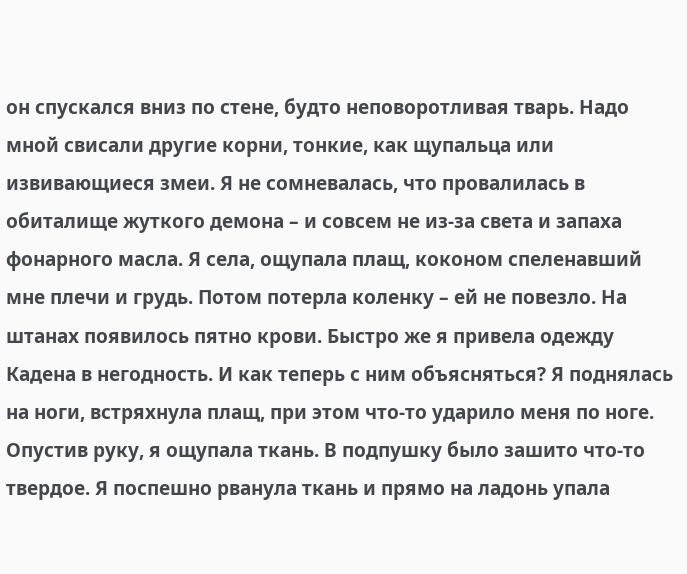он спускался вниз по стене, будто неповоротливая тварь. Надо мной свисали другие корни, тонкие, как щупальца или извивающиеся змеи. Я не сомневалась, что провалилась в обиталище жуткого демона – и совсем не из-за света и запаха фонарного масла. Я села, ощупала плащ, коконом спеленавший мне плечи и грудь. Потом потерла коленку – ей не повезло. На штанах появилось пятно крови. Быстро же я привела одежду Кадена в негодность. И как теперь с ним объясняться? Я поднялась на ноги, встряхнула плащ, при этом что-то ударило меня по ноге. Опустив руку, я ощупала ткань. В подпушку было зашито что-то твердое. Я поспешно рванула ткань и прямо на ладонь упала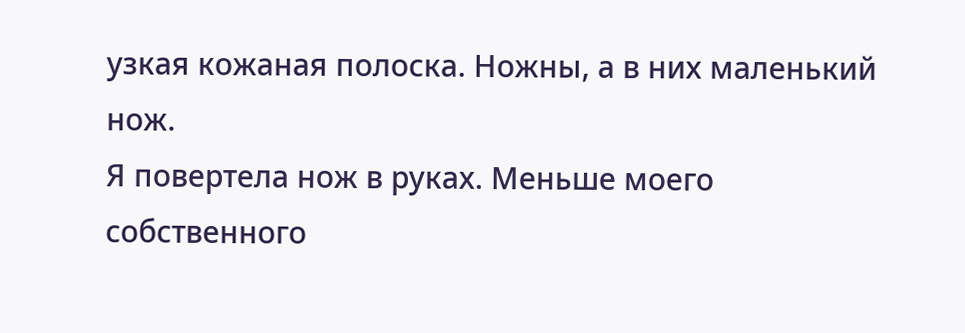узкая кожаная полоска. Ножны, а в них маленький нож.
Я повертела нож в руках. Меньше моего собственного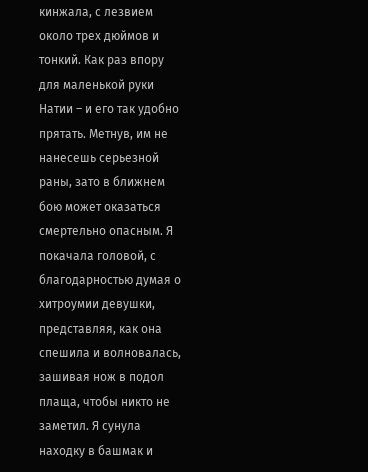кинжала, с лезвием около трех дюймов и тонкий. Как раз впору для маленькой руки Натии – и его так удобно прятать. Метнув, им не нанесешь серьезной раны, зато в ближнем бою может оказаться смертельно опасным. Я покачала головой, с благодарностью думая о хитроумии девушки, представляя, как она спешила и волновалась, зашивая нож в подол плаща, чтобы никто не заметил. Я сунула находку в башмак и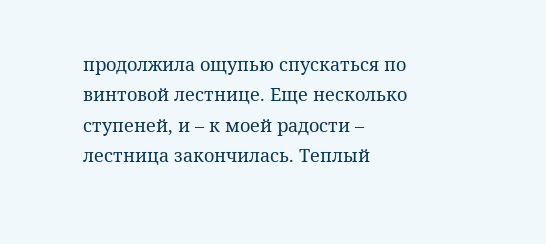продолжила ощупью спускаться по винтовой лестнице. Еще несколько ступеней, и – к моей радости – лестница закончилась. Теплый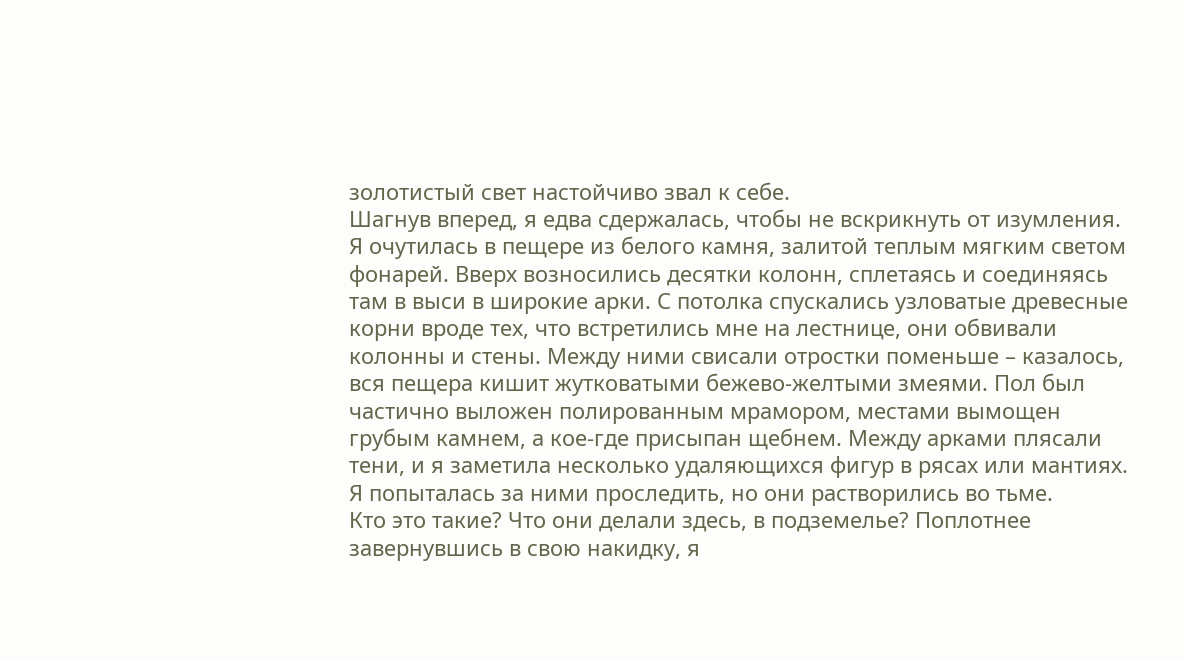золотистый свет настойчиво звал к себе.
Шагнув вперед, я едва сдержалась, чтобы не вскрикнуть от изумления.
Я очутилась в пещере из белого камня, залитой теплым мягким светом фонарей. Вверх возносились десятки колонн, сплетаясь и соединяясь там в выси в широкие арки. С потолка спускались узловатые древесные корни вроде тех, что встретились мне на лестнице, они обвивали колонны и стены. Между ними свисали отростки поменьше – казалось, вся пещера кишит жутковатыми бежево-желтыми змеями. Пол был частично выложен полированным мрамором, местами вымощен грубым камнем, а кое-где присыпан щебнем. Между арками плясали тени, и я заметила несколько удаляющихся фигур в рясах или мантиях. Я попыталась за ними проследить, но они растворились во тьме.
Кто это такие? Что они делали здесь, в подземелье? Поплотнее завернувшись в свою накидку, я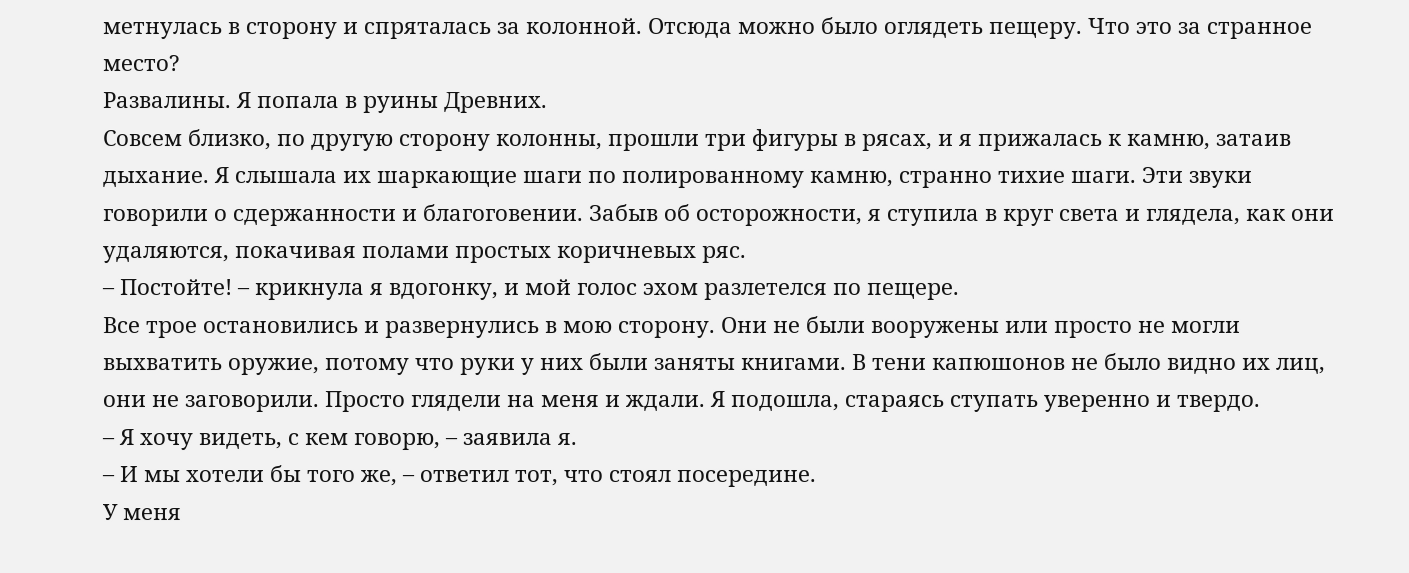метнулась в сторону и спряталась за колонной. Отсюда можно было оглядеть пещеру. Что это за странное место?
Развалины. Я попала в руины Древних.
Совсем близко, по другую сторону колонны, прошли три фигуры в рясах, и я прижалась к камню, затаив дыхание. Я слышала их шаркающие шаги по полированному камню, странно тихие шаги. Эти звуки говорили о сдержанности и благоговении. Забыв об осторожности, я ступила в круг света и глядела, как они удаляются, покачивая полами простых коричневых ряс.
– Постойте! – крикнула я вдогонку, и мой голос эхом разлетелся по пещере.
Все трое остановились и развернулись в мою сторону. Они не были вооружены или просто не могли выхватить оружие, потому что руки у них были заняты книгами. В тени капюшонов не было видно их лиц, они не заговорили. Просто глядели на меня и ждали. Я подошла, стараясь ступать уверенно и твердо.
– Я хочу видеть, с кем говорю, – заявила я.
– И мы хотели бы того же, – ответил тот, что стоял посередине.
У меня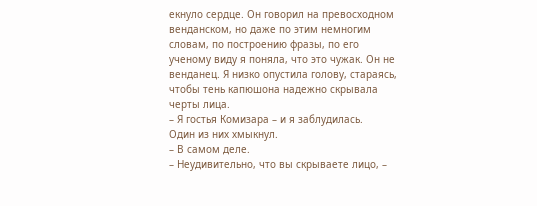екнуло сердце. Он говорил на превосходном венданском, но даже по этим немногим словам, по построению фразы, по его ученому виду я поняла, что это чужак. Он не венданец. Я низко опустила голову, стараясь, чтобы тень капюшона надежно скрывала черты лица.
– Я гостья Комизара – и я заблудилась.
Один из них хмыкнул.
– В самом деле.
– Неудивительно, что вы скрываете лицо, –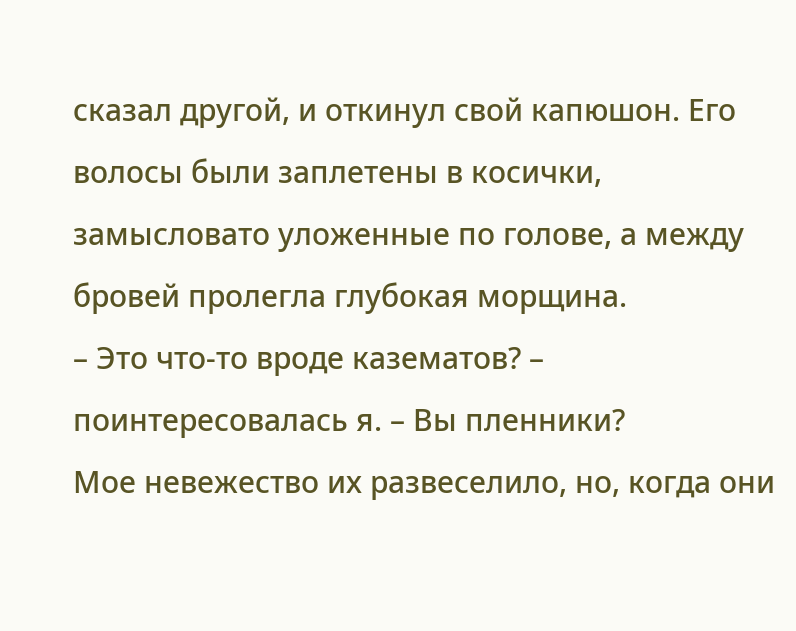сказал другой, и откинул свой капюшон. Его волосы были заплетены в косички, замысловато уложенные по голове, а между бровей пролегла глубокая морщина.
– Это что-то вроде казематов? – поинтересовалась я. – Вы пленники?
Мое невежество их развеселило, но, когда они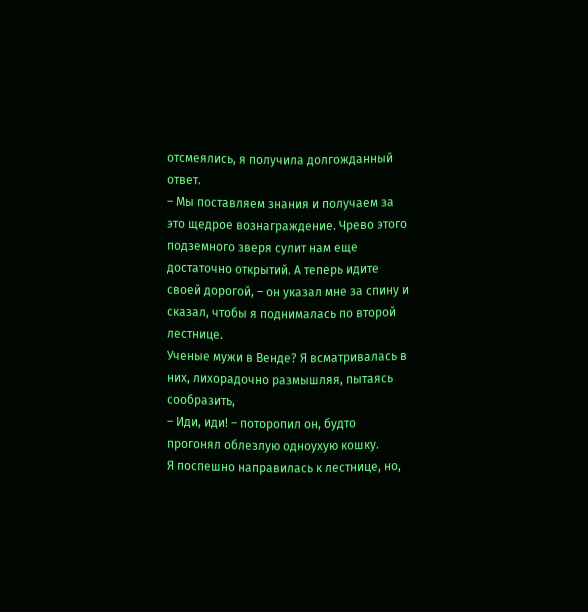отсмеялись, я получила долгожданный ответ.
– Мы поставляем знания и получаем за это щедрое вознаграждение. Чрево этого подземного зверя сулит нам еще достаточно открытий. А теперь идите своей дорогой, – он указал мне за спину и сказал, чтобы я поднималась по второй лестнице.
Ученые мужи в Венде? Я всматривалась в них, лихорадочно размышляя, пытаясь сообразить,
– Иди, иди! – поторопил он, будто прогонял облезлую одноухую кошку.
Я поспешно направилась к лестнице, но,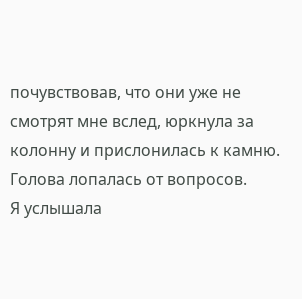почувствовав, что они уже не смотрят мне вслед, юркнула за колонну и прислонилась к камню. Голова лопалась от вопросов.
Я услышала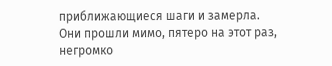приближающиеся шаги и замерла. Они прошли мимо, пятеро на этот раз, негромко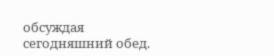обсуждая сегодняшний обед.